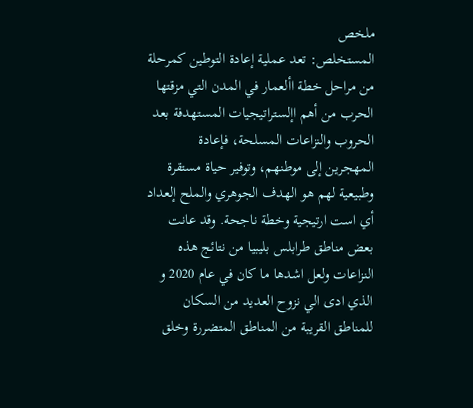ملخص
المستخلص: تعد عملية إعادة التوطين كمرحلة من مراحل خطة األعمار في المدن التي مزقتها الحرب من أهم اإلستراتيجيات المستهدفة بعد الحروب والنزاعات المسلحة، فإعادة المهجرين إلى موطنهم، وتوفير حياة مستقرة وطبيعية لهم هو الهدف الجوهري والملح إلعداد أي است ارتيجية وخطة ناجحة. وقد عانت بعض مناطق طرابلس بليبيا من نتائج هذه النزاعات ولعل اشدها ما كان في عام 2020 و الذي ادى الي نزوح العديد من السكان للمناطق القريبة من المناطق المتضررة وخلق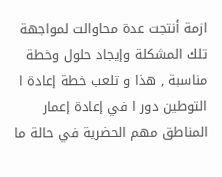ازمة أنتجت عدة محاوالت لمواجهة تلك المشكلة وإيجاد حلول وخطة مناسبة , هذا و تلعب خطة إعادة ا التوطين دور ا في إعادة إعمار المناطق مهم الحضرية في حالة ما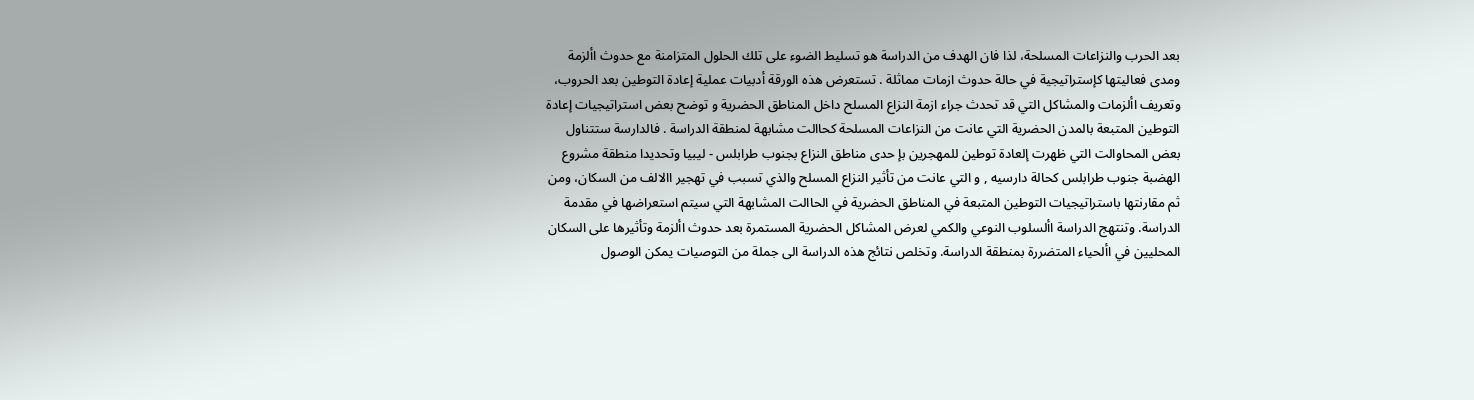بعد الحرب والنزاعات المسلحة، لذا فان الهدف من الدراسة هو تسليط الضوء على تلك الحلول المتزامنة مع حدوث األزمة ومدى فعاليتها كإستراتيجية في حالة حدوث ازمات مماثلة . تستعرض هذه الورقة أدبيات عملية إعادة التوطين بعد الحروب، وتعريف األزمات والمشاكل التي قد تحدث جراء ازمة النزاع المسلح داخل المناطق الحضرية و توضح بعض استراتيجيات إعادة التوطين المتبعة بالمدن الحضرية التي عانت من النزاعات المسلحة كحاالت مشابهة لمنطقة الدراسة . فالدارسة ستتناول بعض المحاوالت التي ظهرت إلعادة توطين للمهجرين بإ حدى مناطق النزاع بجنوب طرابلس - ليبيا وتحديدا منطقة مشروع الهضبة جنوب طرابلس كحالة دارسيه , و التي عانت من تأثير النزاع المسلح والذي تسبب في تهجير االالف من السكان، ومن ثم مقارنتها باستراتيجيات التوطين المتبعة في المناطق الحضرية في الحاالت المشابهة التي سيتم استعراضها في مقدمة الدراسة. وتنتهج الدراسة األسلوب النوعي والكمي لعرض المشاكل الحضرية المستمرة بعد حدوث األزمة وتأثيرها على السكان المحليين في األحياء المتضررة بمنطقة الدراسة. وتخلص نتائج هذه الدراسة الى جملة من التوصيات يمكن الوصول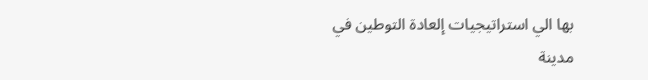بها الي استراتيجيات إلعادة التوطين في مدينة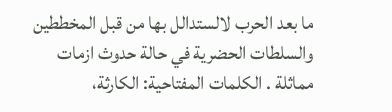ما بعد الحرب لالستدالل بها من قبل المخططين والسلطات الحضرية في حالة حدوث ازمات مماثلة . الكلمات المفتاحية: الكارثة،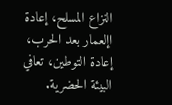النزاع المسلح، إعادة اإلعمار بعد الحرب، إعادة التوطين، تعافي البيئة الحضرية.